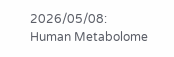2026/05/08: Human Metabolome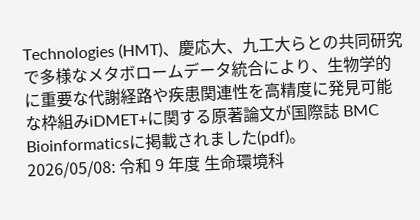Technologies (HMT)、慶応大、九工大らとの共同研究で多様なメタボロームデータ統合により、生物学的に重要な代謝経路や疾患関連性を高精度に発見可能な枠組みiDMET+に関する原著論文が国際誌 BMC Bioinformaticsに掲載されました(pdf)。
2026/05/08: 令和 9 年度 生命環境科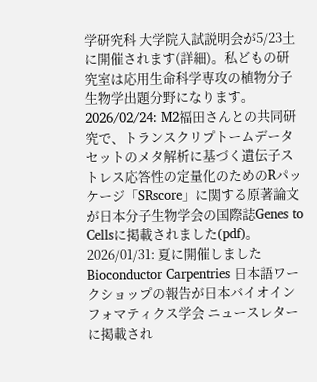学研究科 大学院入試説明会が5/23土に開催されます(詳細)。私どもの研究室は応用生命科学専攻の植物分子生物学出題分野になります。
2026/02/24: M2福田さんとの共同研究で、トランスクリプトームデータセットのメタ解析に基づく遺伝子ストレス応答性の定量化のためのRパッケージ「SRscore」に関する原著論文が日本分子生物学会の国際誌Genes to Cellsに掲載されました(pdf)。
2026/01/31: 夏に開催しましたBioconductor Carpentries 日本語ワークショップの報告が日本バイオインフォマティクス学会 ニュースレターに掲載され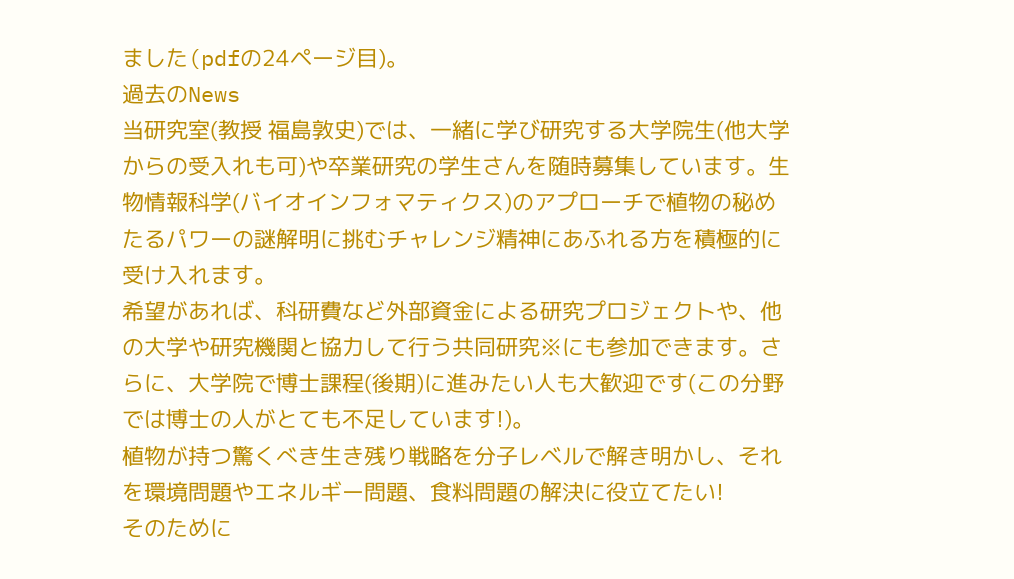ました(pdfの24ページ目)。
過去のNews
当研究室(教授 福島敦史)では、一緒に学び研究する大学院生(他大学からの受入れも可)や卒業研究の学生さんを随時募集しています。生物情報科学(バイオインフォマティクス)のアプローチで植物の秘めたるパワーの謎解明に挑むチャレンジ精神にあふれる方を積極的に受け入れます。
希望があれば、科研費など外部資金による研究プロジェクトや、他の大学や研究機関と協力して行う共同研究※にも参加できます。さらに、大学院で博士課程(後期)に進みたい人も大歓迎です(この分野では博士の人がとても不足しています!)。
植物が持つ驚くべき生き残り戦略を分子レベルで解き明かし、それを環境問題やエネルギー問題、食料問題の解決に役立てたい!
そのために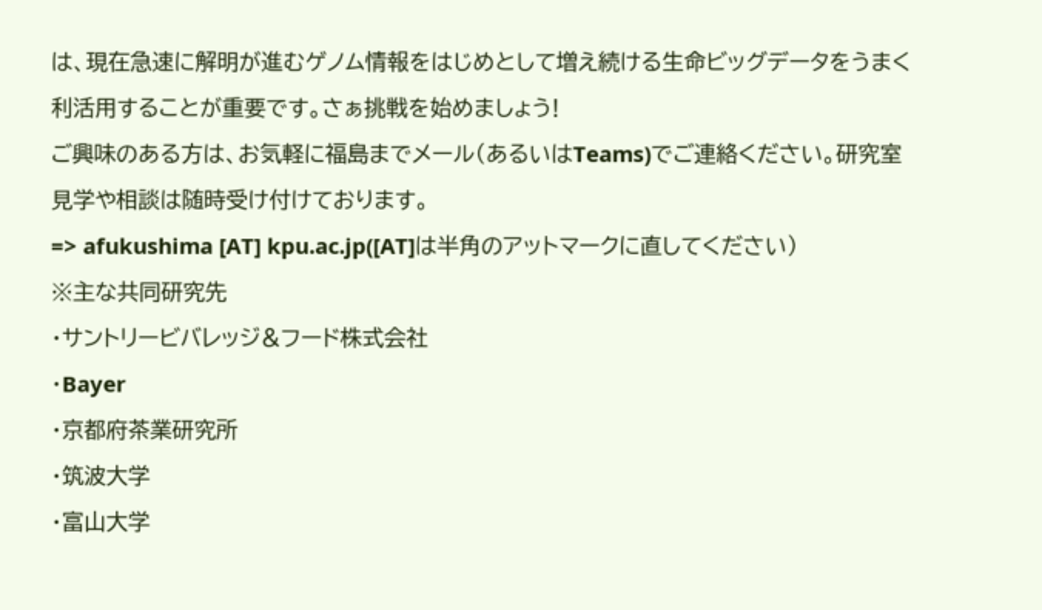は、現在急速に解明が進むゲノム情報をはじめとして増え続ける生命ビッグデータをうまく利活用することが重要です。さぁ挑戦を始めましょう!
ご興味のある方は、お気軽に福島までメール(あるいはTeams)でご連絡ください。研究室見学や相談は随時受け付けております。
=> afukushima [AT] kpu.ac.jp([AT]は半角のアットマークに直してください)
※主な共同研究先
・サントリービバレッジ&フード株式会社
・Bayer
・京都府茶業研究所
・筑波大学
・富山大学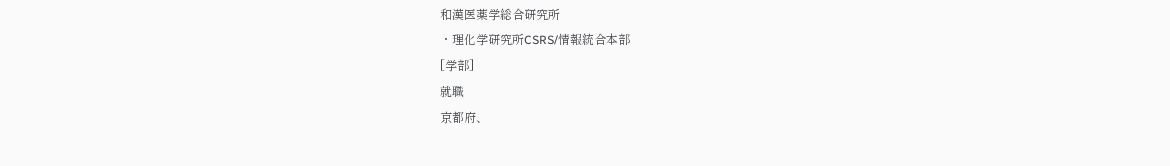和漢医薬学総合研究所
・理化学研究所CSRS/情報統合本部
[学部]
就職
京都府、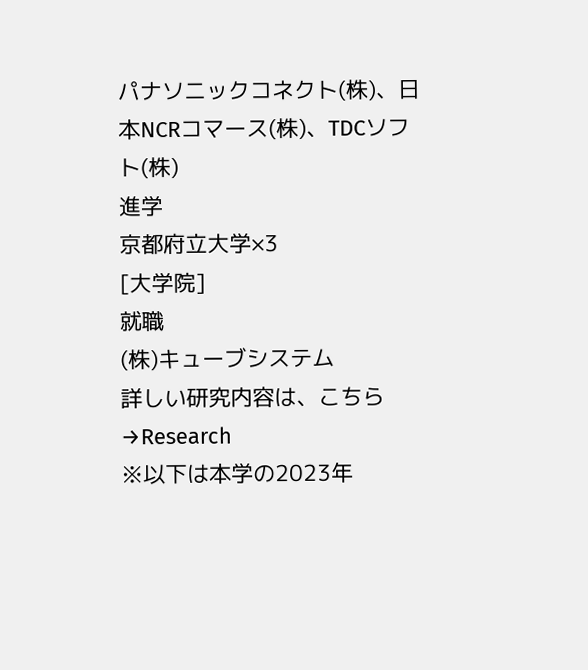パナソニックコネクト(株)、日本NCRコマース(株)、TDCソフト(株)
進学
京都府立大学×3
[大学院]
就職
(株)キューブシステム
詳しい研究内容は、こちら→Research
※以下は本学の2023年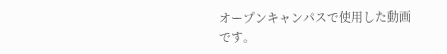オープンキャンパスで使用した動画です。